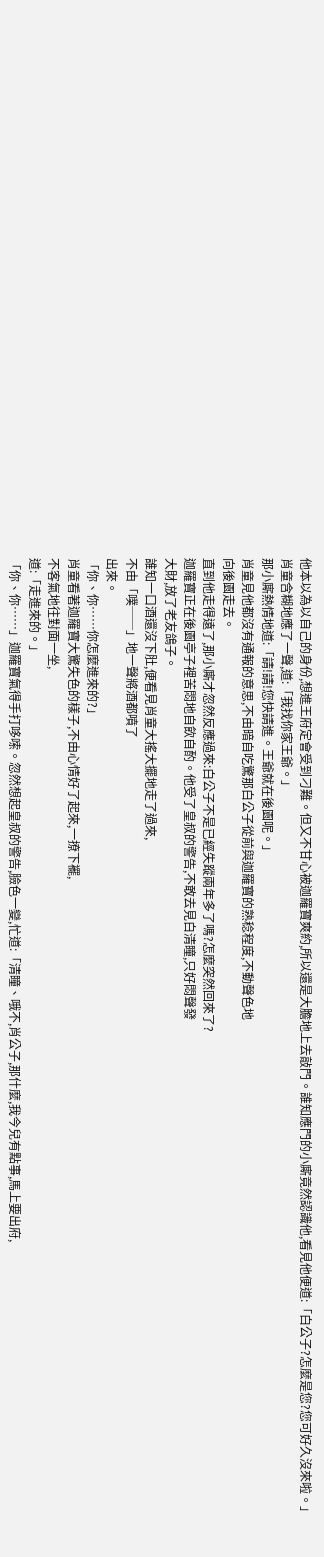他本以為以自己的身份,想進王府定會受到刁難。但又不甘心被迦羅寶爽約,所以還是大膽地上去敲門。誰知應門的小廝竟然認識他,看見他便道:「白公子?怎麼是您?您可好久沒來啦。」
肖童含糊地應了一聲,道:「我找你家王爺。」
那小廝熱情地道:「請!請!您快請進。王爺就在後園呢。」
肖童見他都沒有通報的意思,不由暗自吃驚那白公子從前與迦羅寶的熟稔程度,不動聲色地
向後園走去。
直到他走得遠了,那小廝才忽然反應過來:白公子不是已經失蹤兩年多了嗎?怎麼突然回來了?
迦羅寶正在後園亭子裡苦悶地自飲自酌。他受了皇叔的警告,不敢去見白清瞳,只好悶聲發
大財,放了老友鴿子。
誰知一口酒還沒下肚,便看見肖童大搖大擺地走了過來,
不由「噗──」地一聲將酒都噴了
出來。
「你、你……你怎麼進來的?」
肖童看著迦羅寶大驚失色的樣子,不由心情好了起來,一撩下襬,
不客氣地往對面一坐,
道:「走進來的。」
「你、你……」迦羅寶氣得手打哆嗦。忽然想起皇叔的警告,臉色一變,忙道:「清瞳、哦不,肖公子,那什麼,我今兒有點事,馬上要出府,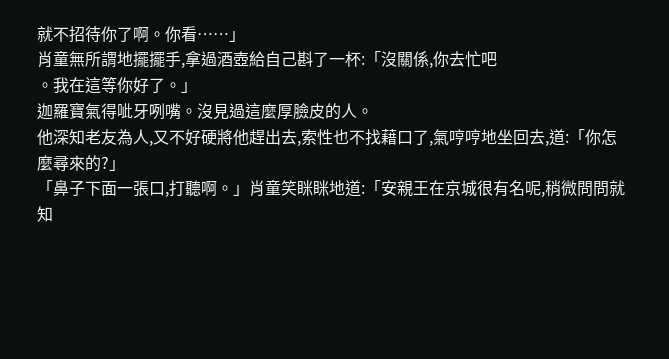就不招待你了啊。你看……」
肖童無所謂地擺擺手,拿過酒壺給自己斟了一杯:「沒關係,你去忙吧
。我在這等你好了。」
迦羅寶氣得呲牙咧嘴。沒見過這麼厚臉皮的人。
他深知老友為人,又不好硬將他趕出去,索性也不找藉口了,氣哼哼地坐回去,道:「你怎
麼尋來的?」
「鼻子下面一張口,打聽啊。」肖童笑眯眯地道:「安親王在京城很有名呢,稍微問問就知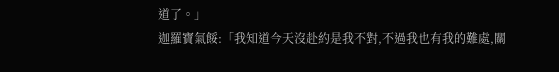道了。」
迦羅寶氣餒:「我知道今天沒赴約是我不對,不過我也有我的難處,關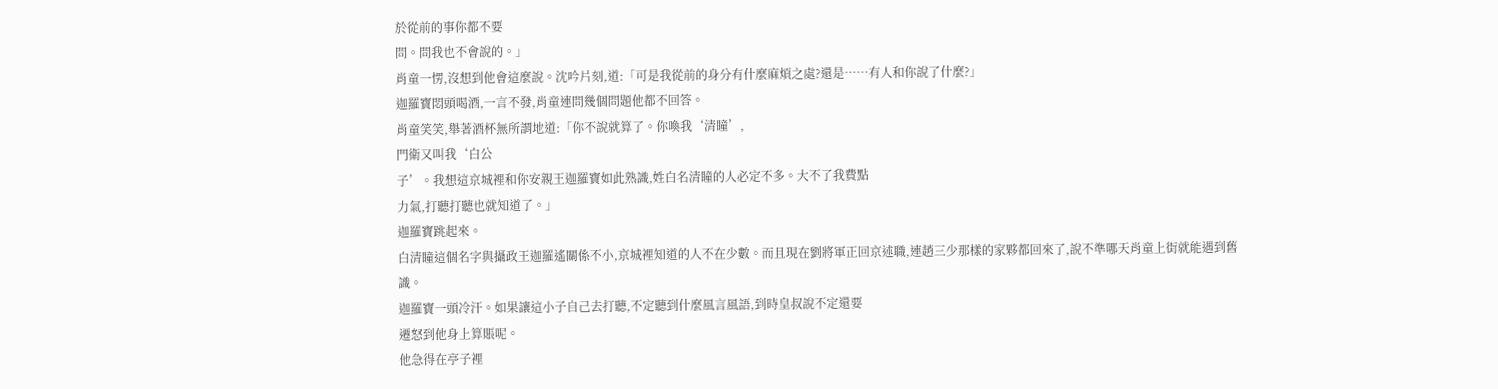於從前的事你都不要
問。問我也不會說的。」
肖童一愣,沒想到他會這麼說。沈吟片刻,道:「可是我從前的身分有什麼麻煩之處?還是……有人和你說了什麼?」
迦羅寶悶頭喝酒,一言不發,肖童連問幾個問題他都不回答。
肖童笑笑,舉著酒杯無所謂地道:「你不說就算了。你喚我‘清瞳’,
門衛又叫我‘白公
子’。我想這京城裡和你安親王迦羅寶如此熟識,姓白名清瞳的人必定不多。大不了我費點
力氣,打聽打聽也就知道了。」
迦羅寶跳起來。
白清瞳這個名字與攝政王迦羅遙關係不小,京城裡知道的人不在少數。而且現在劉將軍正回京述職,連趙三少那樣的家夥都回來了,說不準哪天肖童上街就能遇到舊識。
迦羅寶一頭冷汗。如果讓這小子自己去打聽,不定聽到什麼風言風語,到時皇叔說不定還要
遷怒到他身上算賬呢。
他急得在亭子裡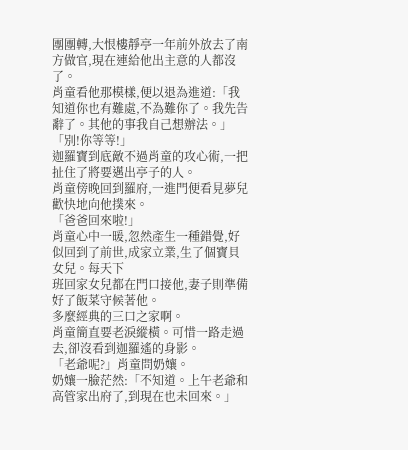團團轉,大恨樓靜亭一年前外放去了南方做官,現在連給他出主意的人都沒
了。
肖童看他那模樣,便以退為進道:「我知道你也有難處,不為難你了。我先告辭了。其他的事我自己想辦法。」
「別!你等等!」
迦羅寶到底敵不過肖童的攻心術,一把扯住了將要邁出亭子的人。
肖童傍晚回到羅府,一進門便看見夢兒歡快地向他撲來。
「爸爸回來啦!」
肖童心中一暖,忽然產生一種錯覺,好似回到了前世,成家立業,生了個寶貝女兒。每天下
班回家女兒都在門口接他,妻子則準備好了飯菜守候著他。
多麼經典的三口之家啊。
肖童簡直要老淚縱橫。可惜一路走過去,卻沒看到迦羅遙的身影。
「老爺呢?」肖童問奶孃。
奶孃一臉茫然:「不知道。上午老爺和高管家出府了,到現在也未回來。」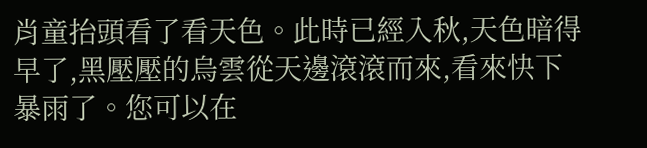肖童抬頭看了看天色。此時已經入秋,天色暗得早了,黑壓壓的烏雲從天邊滾滾而來,看來快下暴雨了。您可以在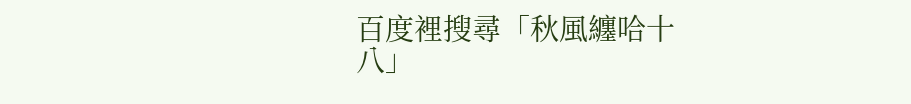百度裡搜尋「秋風纏哈十八」